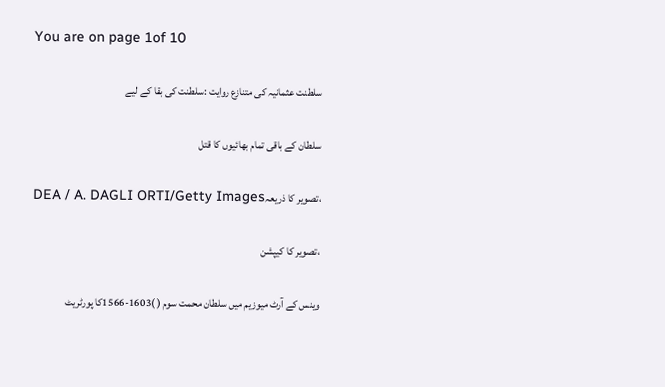You are on page 1of 10

سلطنت عثمانیہ کی متنازع روایت :سلطنت کی بقا کے لیے

سلطان کے باقی تمام بھائیوں کا قتل

،تصویر کا ذریعہDEA / A. DAGLI ORTI/Getty Images

،تصویر کا کیپشن

وینس کے آرٹ میوزیم میں سلطان محمت سوم ( )1603-1566کا پورٹریٹ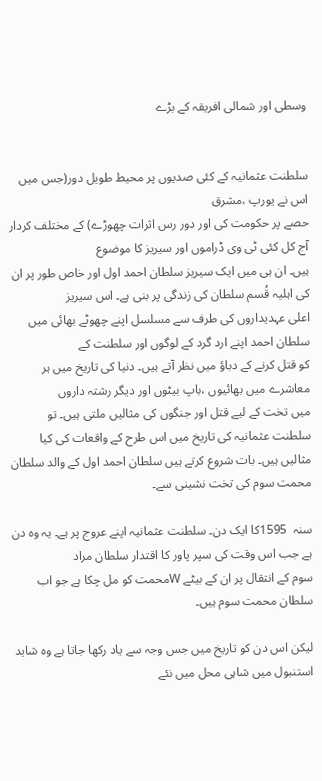وسطی اور شمالی افریقہ کے بڑے


سلطنت عثمانیہ کے کئی صدیوں پر محیط طویل دور(جس میں اس نے یورپ ،مشرق
حصے پر حکومت کی اور دور رس اثرات چھوڑے) کے مختلف کردار آج کل کئی ٹی وی ڈراموں اور سیریز کا موضوع
ہیں۔ ان ہی میں ایک سیریز سلطان احمد اول اور خاص طور پر ان کی اہلیہ قُسم سلطان کی زندگی پر بنی ہے۔ اس سیریز
اعلی عہدیداروں کی طرف سے مسلسل اپنے چھوٹے بھائی میں سلطان احمد اپنے ارد گرد کے لوگوں اور سلطنت کے
کو قتل کرنے کے دباؤ میں نظر آتے ہیں۔ دنیا کی تاریخ میں ہر معاشرے میں بھائیوں ،باپ بیٹوں اور دیگر رشتہ داروں
میں تخت کے لیے قتل اور جنگوں کی مثالیں ملتی ہیں۔ تو سلطنت عثمانیہ کی تاریخ میں اس طرح کے واقعات کی کیا
مثالیں ہیں۔ بات شروع کرتے ہیں سلطان احمد اول کے والد سلطان محمت سوم کی تخت نشینی سے۔

سنہ  1595کا ایک دن۔ سلطنت عثمانیہ اپنے عروج پر ہے۔ یہ وہ دن ہے جب اس وقت کی سپر پاور کا اقتدار سلطان مراد
سوم کے انتقال پر ان کے بیٹے Wمحمت کو مل چکا ہے جو اب سلطان محمت سوم ہیں۔

لیکن اس دن کو تاریخ میں جس وجہ سے یاد رکھا جاتا ہے وہ شاید استنبول میں شاہی محل میں نئے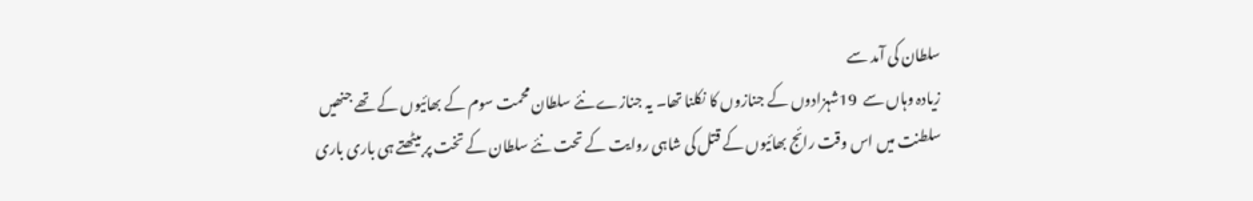سلطان کی آمد سے
زیادہ وہاں سے  19شہزادوں کے جنازوں کا نکلنا تھا۔ یہ جنازے نئے سلطان محمت سوم کے بھائیوں کے تھے جنھیں
سلطنت میں اس وقت رائج بھائیوں کے قتل کی شاہی روایت کے تحت نئے سلطان کے تخت پر بیٹھتے ہی باری باری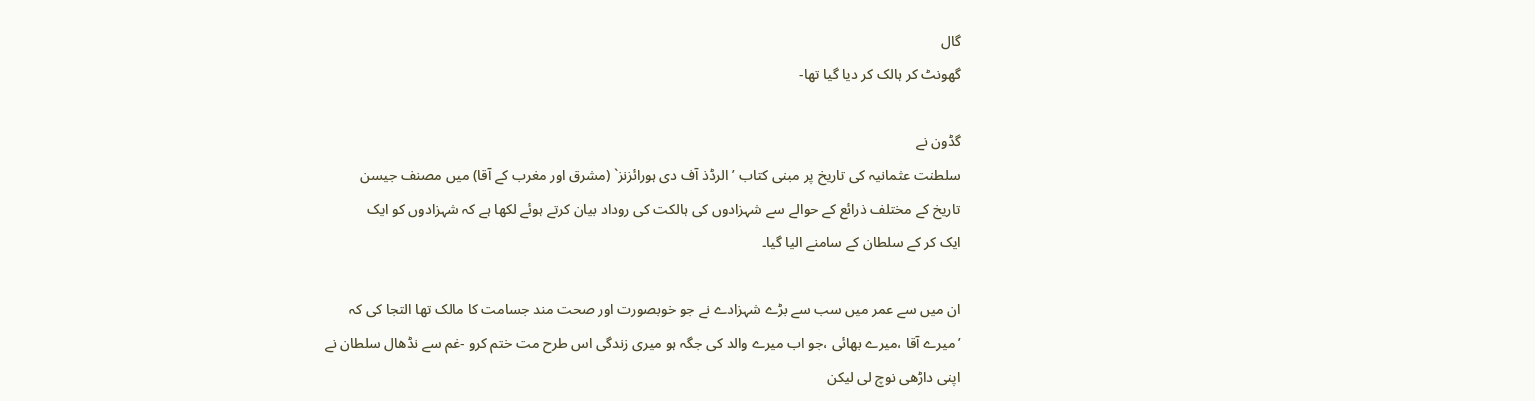گال
گھونٹ کر ہالک کر دیا گیا تھا-

گڈون نے
سلطنت عثمانیہ کی تاریخ پر مبنی کتاب ’الرڈذ آف دی ہورائزنز` (مشرق اور مغرب کے آقا) میں مصنف جیسن
تاریخ کے مختلف ذرائع کے حوالے سے شہزادوں کی ہالکت کی روداد بیان کرتے ہوئے لکھا ہے کہ شہزادوں کو ایک
ایک کر کے سلطان کے سامنے الیا گیا۔

ان میں سے عمر میں سب سے بڑے شہزادے نے جو خوبصورت اور صحت مند جسامت کا مالک تھا التجا کی کہ
’میرے آقا ،میرے بھائی ،جو اب میرے والد کی جگہ ہو میری زندگی اس طرح مت ختم کرو -غم سے نڈھال سلطان نے
اپنی داڑھی نوچ لی لیکن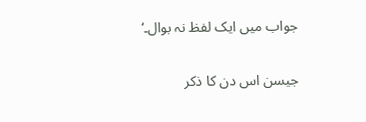جواب میں ایک لفظ نہ بوال۔‘

جیسن اس دن کا ذکر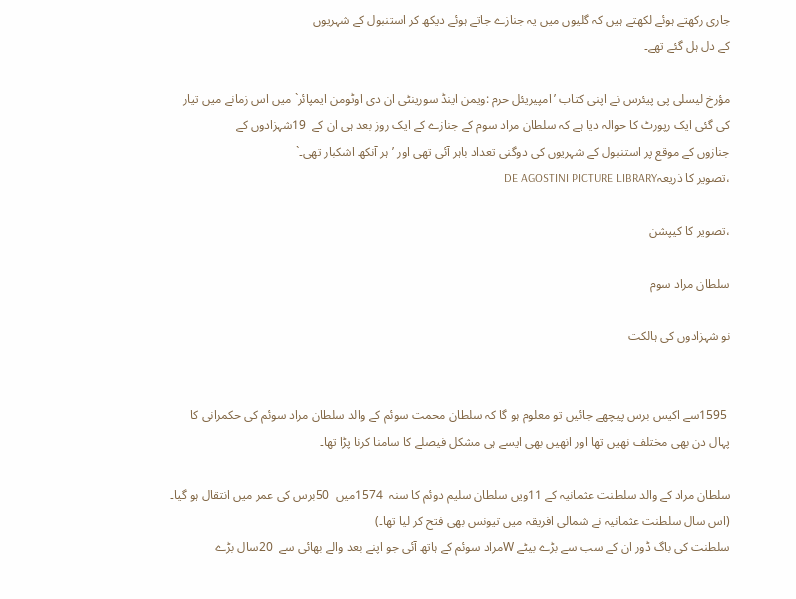جاری رکھتے ہوئے لکھتے ہیں کہ گلیوں میں یہ جنازے جاتے ہوئے دیکھ کر استنبول کے شہریوں
کے دل ہل گئے تھے۔

مؤرخ لیسلی پی پیئرس نے اپنی کتاب ’امپیریئل حرم :ویمن اینڈ سورینٹی ان دی اوٹومن ایمپائر` میں اس زمانے میں تیار
کی گئی ایک رپورٹ کا حوالہ دیا ہے کہ سلطان مراد سوم کے جنازے کے ایک روز بعد ہی ان کے  19شہزادوں کے
جنازوں کے موقع پر استنبول کے شہریوں کی دوگنی تعداد باہر آئی تھی اور ’ہر آنکھ اشکبار تھی۔`
،تصویر کا ذریعہDE AGOSTINI PICTURE LIBRARY

،تصویر کا کیپشن

سلطان مراد سوم

نو شہزادوں کی ہالکت


 1595سے اکیس برس پیچھے جائیں تو معلوم ہو گا کہ سلطان محمت سوئم کے والد سلطان مراد سوئم کی حکمرانی کا
پہال دن بھی مختلف نھیں تھا اور انھیں بھی ایسے ہی مشکل فیصلے کا سامنا کرنا پڑا تھا۔

سلطان مراد کے والد سلطنت عثمانیہ کے 11ویں سلطان سلیم دوئم کا سنہ  1574میں  50برس کی عمر میں انتقال ہو گیا۔
(اس سال سلطنت عثمانیہ نے شمالی افریقہ میں تیونس بھی فتح کر لیا تھا۔)
سلطنت کی باگ ڈور ان کے سب سے بڑے بیٹے Wمراد سوئم کے ہاتھ آئی جو اپنے بعد والے بھائی سے  20سال بڑے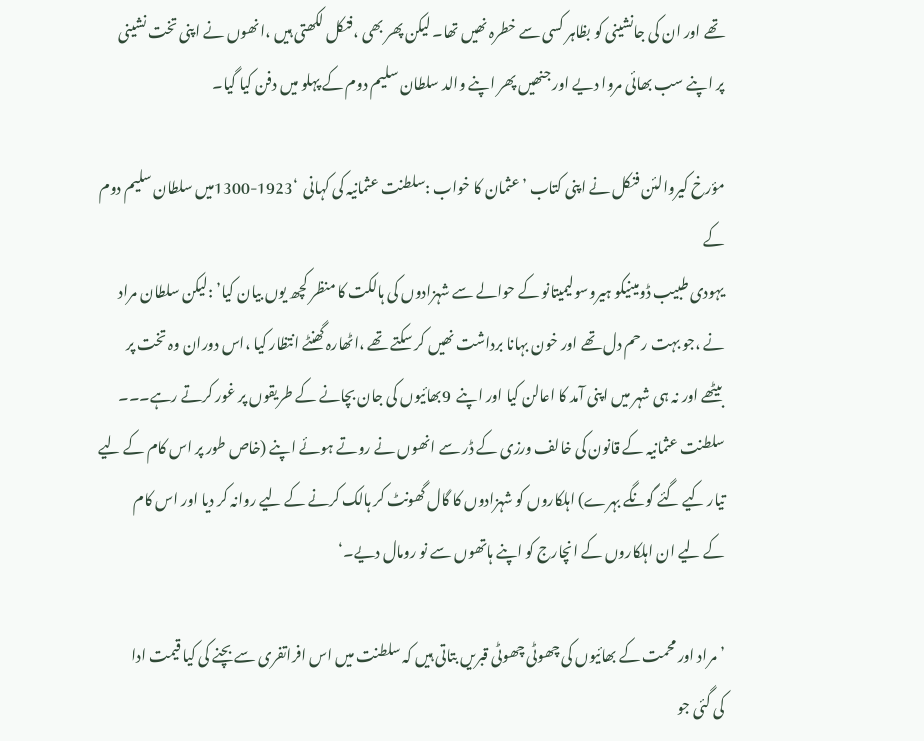تھے اور ان کی جانشینی کو بظاہر کسی سے خطرہ نھیں تھا۔ لیکن پھر بھی ،فنکل لکھتی ہیں ،انھوں نے اپنی تخت نشینی
پر اپنے سب بھائی مروا دیے اور جنھیں پھر اپنے والد سلطان سلیم دوم کے پہلو میں دفن کیا گیا۔

مؤرخ کیروالئن فنکل نے اپنی کتاب ’عثمان کا خواب :سلطنت عثمانیہ کی کہانی  ‘1923-1300میں سلطان سلیم دوم کے
یہودی طبیب ڈومینیکو ہیروسولیمیتانو کے حوالے سے شہزادوں کی ہالکت کا منظر کچھ یوں بیان کیا’ :لیکن سلطان مراد
نے ،جو بہت رحم دل تھے اور خون بہانا برداشت نھیں کر سکتے تھے ،اٹھارہ گھنٹے انتظار کیا ،اس دوران وہ تخت پر
بیٹھے اور نہ ہی شہر میں اپنی آمد کا اعالن کیا اور اپنے  9بھائیوں کی جان بچانے کے طریقوں پر غور کرتے رہے۔۔۔
سلطنت عثمانیہ کے قانون کی خالف ورزی کے ڈر سے انھوں نے روتے ہوئے اپنے (خاص طور پر اس کام کے لیے
تیار کیے گئے گونگے بہرے) اہلکاروں کو شہزادوں کا گال گھونٹ کر ہالک کرنے کے لیے روانہ کر دیا اور اس کام
کے لیے ان اہلکاروں کے انچارج کو اپنے ہاتھوں سے نو رومال دیے۔‘

’مراد اور محمت کے بھائیوں کی چھوٹی چھوٹی قبریں بتاتی ہیں کہ سلطنت میں اس افراتفری سے بچنے کی کیا قیمت ادا
کی گئی جو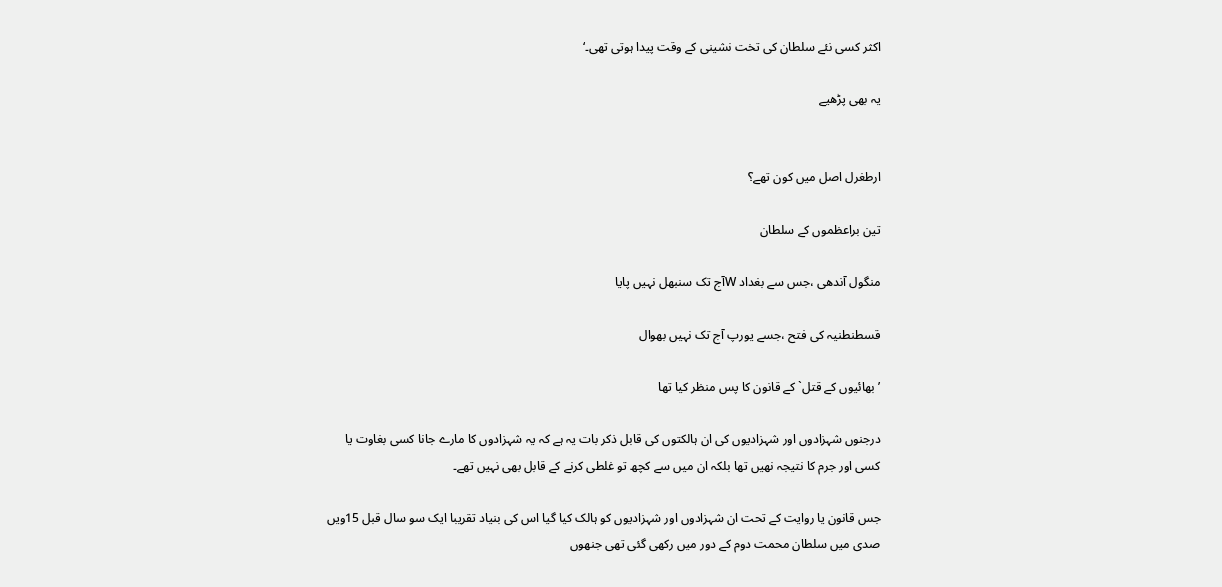اکثر کسی نئے سلطان کی تخت نشینی کے وقت پیدا ہوتی تھی۔‘

یہ بھی پڑھیے


ارطغرل اصل میں کون تھے؟

تین براعظموں کے سلطان

منگول آندھی ،جس سے بغداد Wآج تک سنبھل نہیں پایا

قسطنطنیہ کی فتح ،جسے یورپ آج تک نہیں بھوال

’بھائیوں کے قتل` کے قانون کا پس منظر کیا تھا

درجنوں شہزادوں اور شہزادیوں کی ان ہالکتوں کی قابل ذکر بات یہ ہے کہ یہ شہزادوں کا مارے جانا کسی بغاوت یا
کسی اور جرم کا نتیجہ نھیں تھا بلکہ ان میں سے کچھ تو غلطی کرنے کے قابل بھی نہیں تھے۔

جس قانون یا روایت کے تحت ان شہزادوں اور شہزادیوں کو ہالک کیا گیا اس کی بنیاد تقریبا ایک سو سال قبل 15ویں
صدی میں سلطان محمت دوم کے دور میں رکھی گئی تھی جنھوں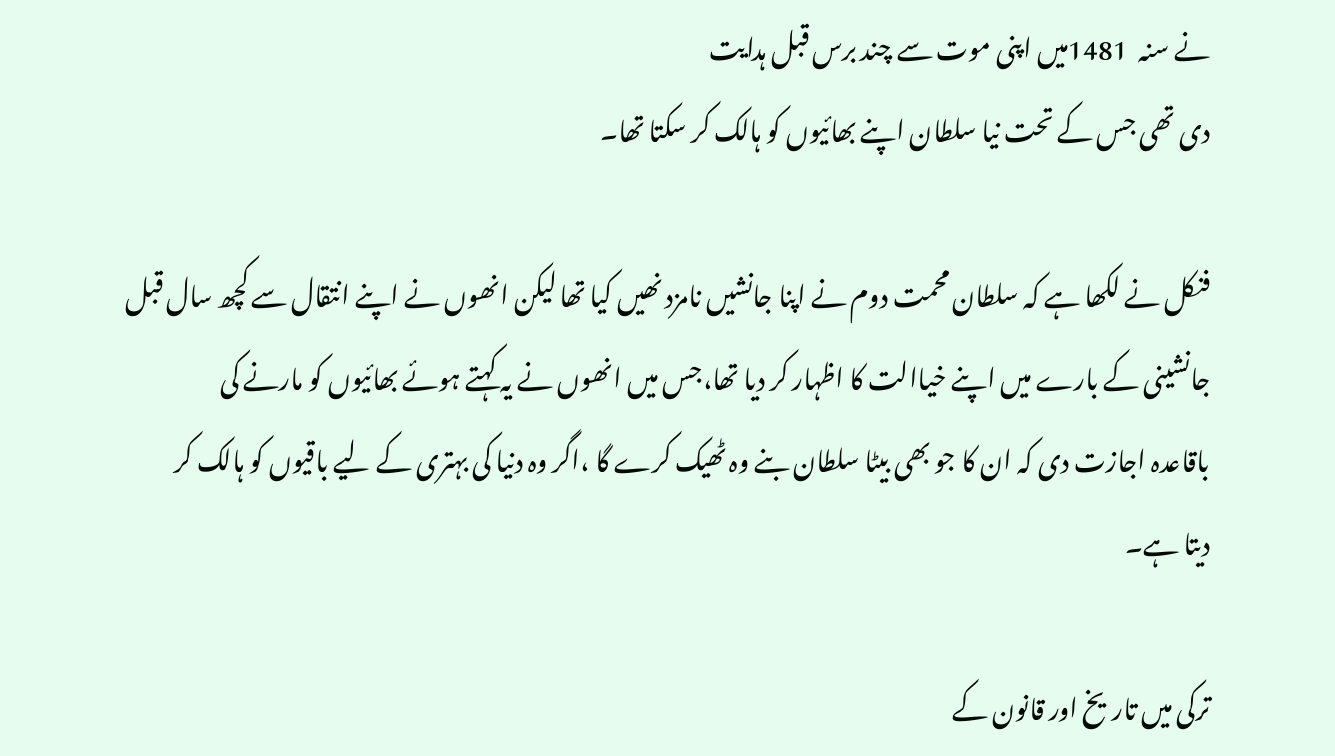نے سنہ  1481میں اپنی موت سے چند برس قبل ہدایت
دی تھی جس کے تحت نیا سلطان اپنے بھائیوں کو ہالک کر سکتا تھا۔

فنکل نے لکھا ہے کہ سلطان محمت دوم نے اپنا جانشیں نامزد نھیں کیا تھا لیکن انھوں نے اپنے انتقال سے کچھ سال قبل
جانشینی کے بارے میں اپنے خیاالت کا اظہار کر دیا تھا،جس میں انھوں نے یہ کہتے ہوئے بھائیوں کو مارنے کی
باقاعدہ اجازت دی کہ ان کا جو بھی بیٹا سلطان بنے وہ ٹھیک کرے گا ،اگر وہ دنیا کی بہتری کے لیے باقیوں کو ہالک کر
دیتا ہے۔

ترکی میں تاریخ اور قانون کے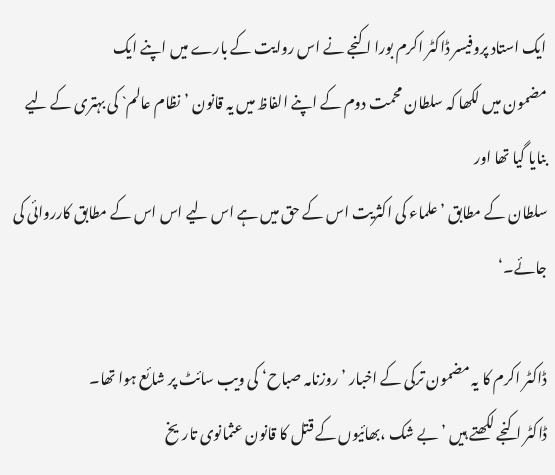ایک استاد پروفیسر ڈاکٹر اکرم بورا اکنجے نے اس روایت کے بارے میں اپنے ایک
مضمون میں لکھا کہ سلطان محمت دوم کے اپنے الفاظ میں یہ قانون ’نظام عالم` کی بہتری کے لیے بنایا گیا تھا اور
سلطان کے مطابق ’علماء کی اکثریت اس کے حق میں ہے اس لیے اس اس کے مطابق کارروائی کی جائے۔‘

ڈاکٹر اکرم کا یہ مضمون ترکی کے اخبار ’روزنامہ صباح‘ کی ویب سائٹ پر شائع ہوا تھا۔
ڈاکٹر اکنجے لکھتے ہیں ’بے شک ،بھائیوں کے قتل کا قانون عثمانوی تاریخ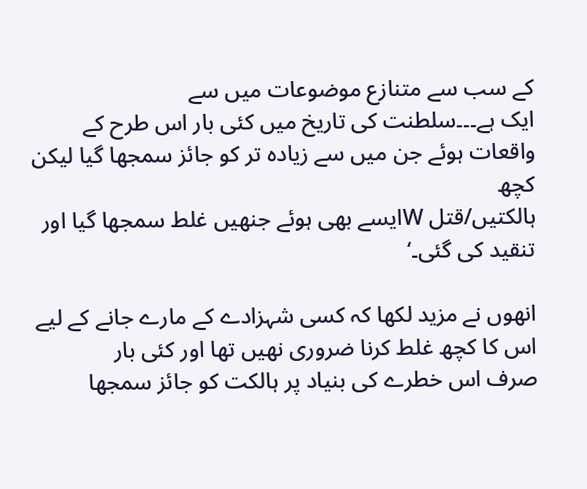کے سب سے متنازع موضوعات میں سے
ایک ہے۔۔۔سلطنت کی تاریخ میں کئی بار اس طرح کے واقعات ہوئے جن میں سے زیادہ تر کو جائز سمجھا گیا لیکن کچھ
ہالکتیں/قتل Wایسے بھی ہوئے جنھیں غلط سمجھا گیا اور تنقید کی گئی۔‘

انھوں نے مزید لکھا کہ کسی شہزادے کے مارے جانے کے لیے اس کا کچھ غلط کرنا ضروری نھیں تھا اور کئی بار
صرف اس خطرے کی بنیاد پر ہالکت کو جائز سمجھا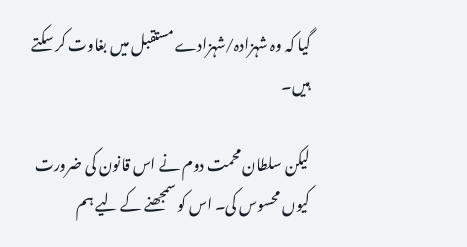گیا کہ وہ شہزادہ/شہزادے مستقبل میں بغاوت کر سکتے ہیں۔

لیکن سلطان محمت دوم نے اس قانون کی ضرورت کیوں محسوس کی۔ اس کو سمجھنے کے لیے ہم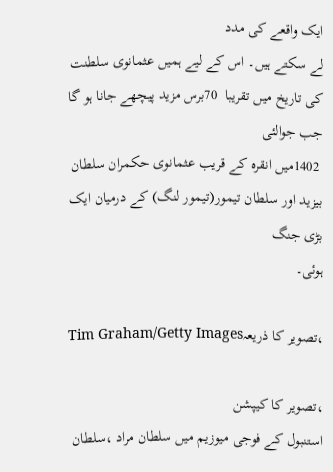ایک واقعے کی مدد
لے سکتے ہیں۔ اس کے لیے ہمیں عثمانوی سلطنت کی تاریخ میں تقریبا  70برس مزید پیچھے جانا ہو گا جب جوالئی
 1402میں انقرہ کے قریب عثمانوی حکمران سلطان بیزید اور سلطان تیمور(تیمور لنگ) کے درمیان ایک بڑی جنگ
ہوئی۔

،تصویر کا ذریعہTim Graham/Getty Images

،تصویر کا کیپشن
استنبول کے فوجی میوزیم میں سلطان مراد ،سلطان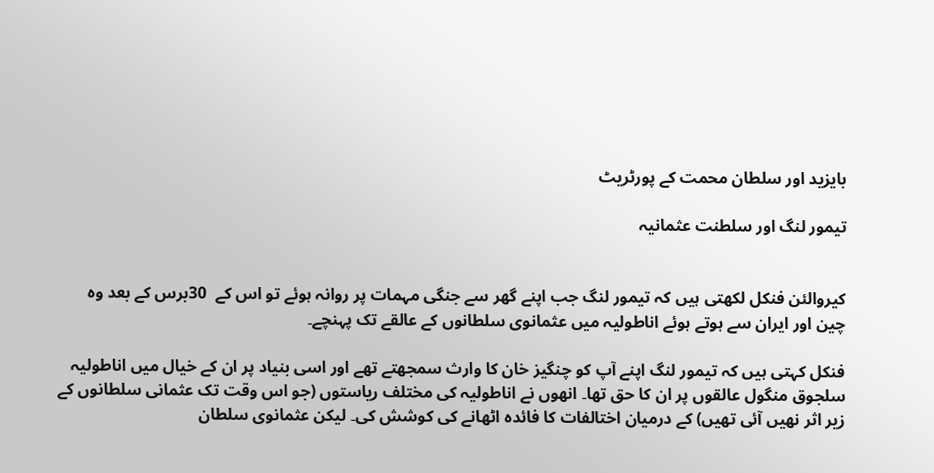بایزید اور سلطان محمت کے پورٹریٹ

تیمور لنگ اور سلطنت عثمانیہ


کیروالئن فنکل لکھتی ہیں کہ تیمور لنگ جب اپنے گھر سے جنگی مہمات پر روانہ ہوئے تو اس کے  30برس کے بعد وہ
چین اور ایران سے ہوتے ہوئے اناطولیہ میں عثمانوی سلطانوں کے عالقے تک پہنچے۔

فنکل کہتی ہیں کہ تیمور لنگ اپنے آپ کو چنگیز خان کا وارث سمجھتے تھے اور اسی بنیاد پر ان کے خیال میں اناطولیہ
سلجوق منگول عالقوں پر ان کا حق تھا۔ انھوں نے اناطولیہ کی مختلف ریاستوں (جو اس وقت تک عثمانی سلطانوں کے
زیر اثر نھیں آئی تھیں) کے درمیان اختالفات کا فائدہ اٹھانے کی کوشش کی۔ لیکن عثمانوی سلطان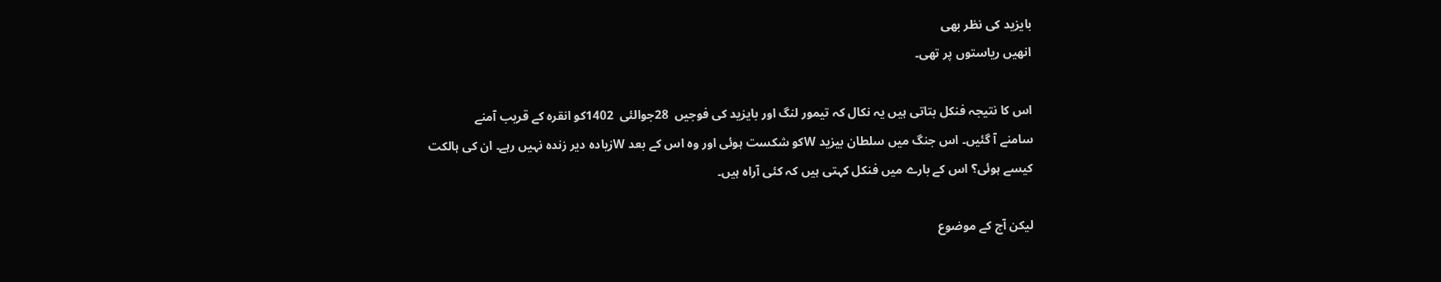بایزید کی نظر بھی
انھیں ریاستوں پر تھی۔

اس کا نتیجہ فنکل بتاتی ہیں یہ نکال کہ تیمور لنگ اور بایزید کی فوجیں  28جوالئی  1402کو انقرہ کے قریب آمنے
سامنے آ گئیں۔ اس جنگ میں سلطان بیزید Wکو شکست ہوئی اور وہ اس کے بعد Wزیادہ دیر زندہ نہیں رہے۔ ان کی ہالکت
کیسے ہوئی؟ اس کے بارے میں فنکل کہتی ہیں کہ کئی آراہ ہیں۔

لیکن آج کے موضوع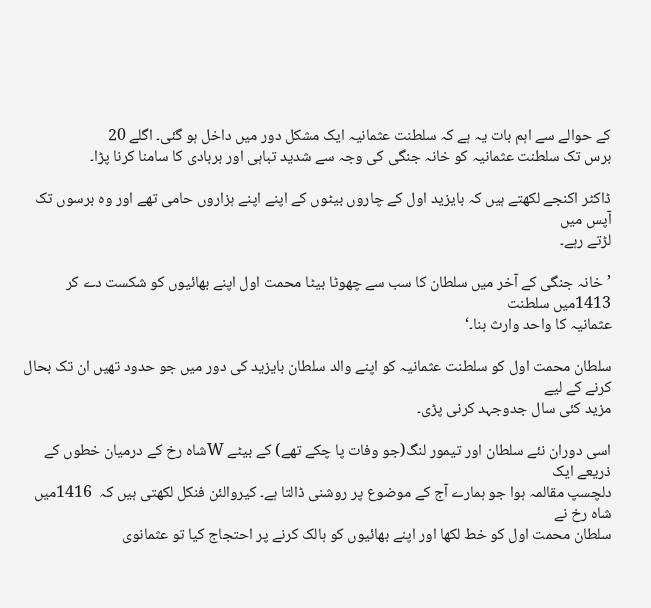کے حوالے سے اہم بات یہ ہے کہ سلطنت عثمانیہ ایک مشکل دور میں داخل ہو گئی۔ اگلے 20
برس تک سلطنت عثمانیہ کو خانہ جنگی کی وجہ سے شدید تباہی اور بربادی کا سامنا کرنا پڑا۔

ڈاکٹر اکنجے لکھتے ہیں کہ بایزید اول کے چاروں بیٹوں کے اپنے اپنے ہزاروں حامی تھے اور وہ برسوں تک آپس میں
لڑتے رہے۔

’خانہ جنگی کے آخر میں سلطان کا سب سے چھوٹا بیٹا محمت اول اپنے بھائیوں کو شکست دے کر  1413میں سلطنت
عثمانیہ کا واحد وارث بنا۔‘

سلطان محمت اول کو سلطنت عثمانیہ کو اپنے والد سلطان بایزید کی دور میں جو حدود تھیں ان تک بحال کرنے کے لیے
مزید کئی سال جدوجہد کرنی پڑی۔

اسی دوران نئے سلطان اور تیمور لنگ(جو وفات پا چکے تھے) کے بیٹے Wشاہ رخ کے درمیان خطوں کے ذریعے ایک
دلچسپ مقالمہ ہوا جو ہمارے آج کے موضوع پر روشنی ڈالتا ہے۔ کیروالئن فنکل لکھتی ہیں کہ  1416میں شاہ رخ نے
سلطان محمت اول کو خط لکھا اور اپنے بھائیوں کو ہالک کرنے پر احتجاج کیا تو عثمانوی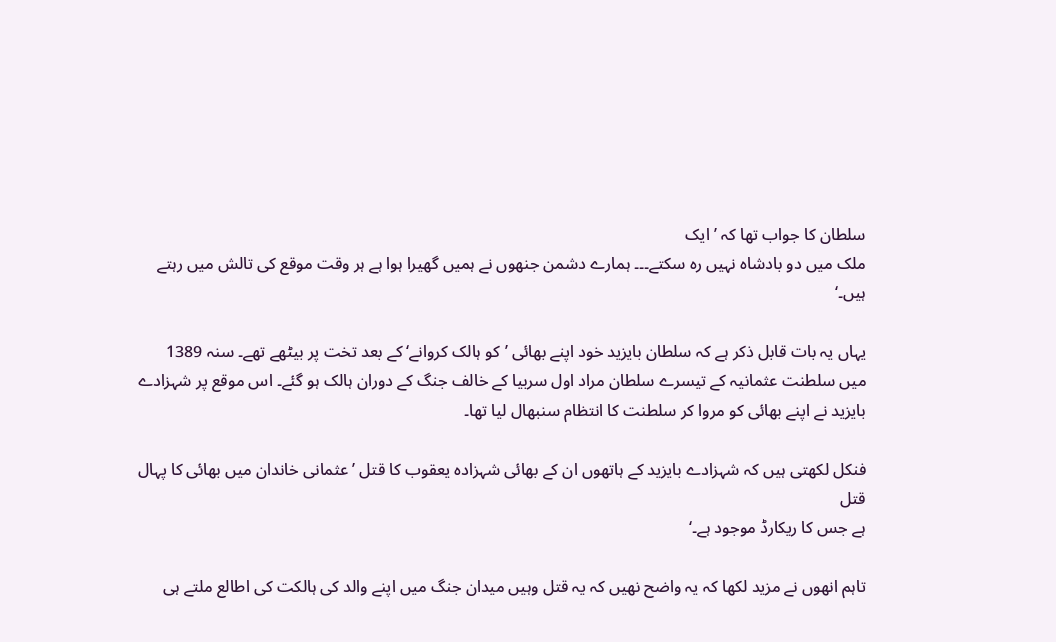سلطان کا جواب تھا کہ ’ایک
ملک میں دو بادشاہ نہیں رہ سکتے۔۔۔ ہمارے دشمن جنھوں نے ہمیں گھیرا ہوا ہے ہر وقت موقع کی تالش میں رہتے ہیں۔‘

یہاں یہ بات قابل ذکر ہے کہ سلطان بایزید خود اپنے بھائی ’کو ہالک کروانے‘ کے بعد تخت پر بیٹھے تھے۔ سنہ 1389
میں سلطنت عثمانیہ کے تیسرے سلطان مراد اول سربیا کے خالف جنگ کے دوران ہالک ہو گئے۔ اس موقع پر شہزادے
بایزید نے اپنے بھائی کو مروا کر سلطنت کا انتظام سنبھال لیا تھا۔

فنکل لکھتی ہیں کہ شہزادے بایزید کے ہاتھوں ان کے بھائی شہزادہ یعقوب کا قتل ’عثمانی خاندان میں بھائی کا پہال قتل
ہے جس کا ریکارڈ موجود ہے۔‘

تاہم انھوں نے مزید لکھا کہ یہ واضح نھیں کہ یہ قتل وہیں میدان جنگ میں اپنے والد کی ہالکت کی اطالع ملتے ہی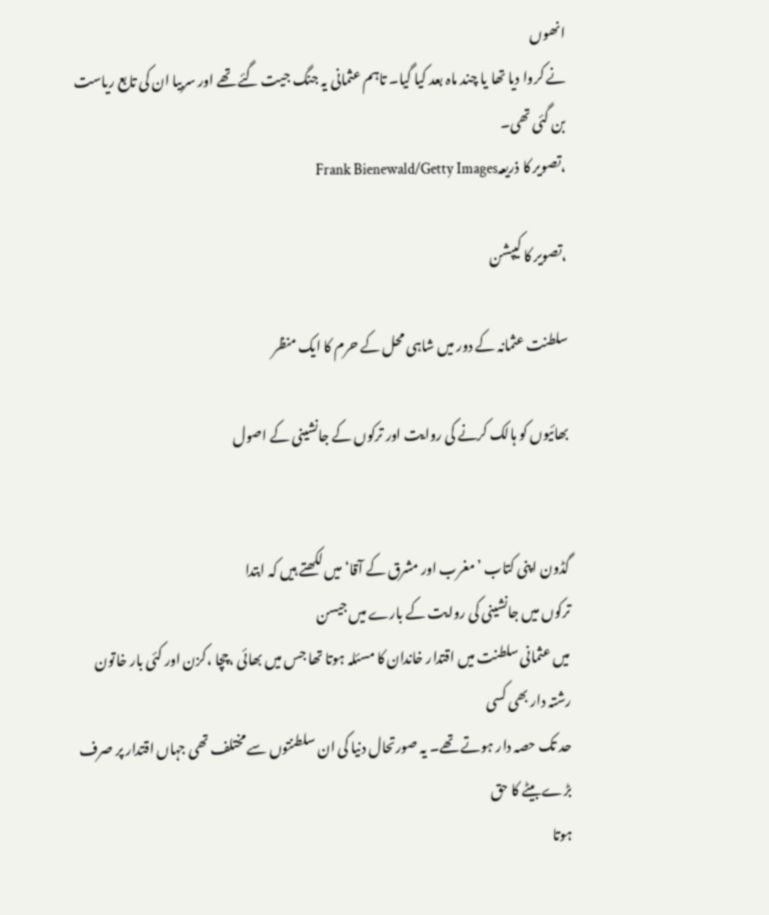انھوں
نے کروا دیا تھا یا چند ماہ بعد کیا گیا۔ تاہم عثمانی یہ جنگ جیت گئے تھے اور سربیا ان کی تابع ریاست بن گئی تھی۔
،تصویر کا ذریعہFrank Bienewald/Getty Images

،تصویر کا کیپشن

سلطنت عثمانہ کے دور میں شاہی محل کے حرم کا ایک منظر

بھائیوں کو ہالک کرنے کی روایت اور ترکوں کے جانشینی کے اصول


گڈون اپنی کتاب ’مغرب اور مشرق کے آقا‘ میں لکھتے ہیں کہ ابتدا
ترکوں میں جانشینی کی روایت کے بارے میں جیسن
میں عثمانی سلطنت میں اقتدار خاندان کا مسئلہ ہوتا تھا جس میں بھائی ،چچا ،کزن اور کئی بار خاتون رشتہ دار بھی کسی
حد تک حصہ دار ہوتے تھے۔ یہ صورتحال دنیا کی ان سلطنتوں سے مختلف تھی جہاں اقتدار پر صرف بڑے بیٹے کا حق
ہوتا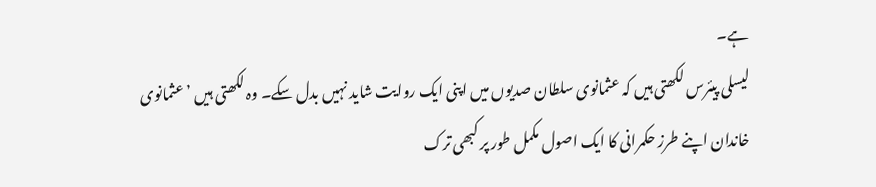ہے۔
لیسلی پیئرس لکھتی ہیں کہ عثمانوی سلطان صدیوں میں اپنی ایک روایت شاید نہیں بدل سکے۔ وہ لکھتی ہیں ’عثمانوی
خاندان اپنے طرز حکمرانی کا ایک اصول مکمل طور پر کبھی ترک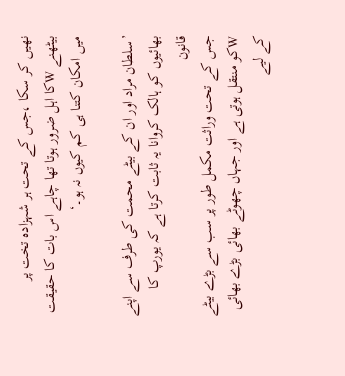نھیں کر سکا ،جس کے تحت ہر شہزادہ تخت پر
بیٹھنے Wکا اہل ضرور ہوتا تھا چاہے اس بات کا حقیقت میں امکان کتنا ہی کم کیوں نہ ہو۔‘

’سلطان مراد اور ان کے بیٹے محمت کی طرف سے اپنے بھائیوں کو ہالک کروانا یہ ثابت کرتا ہے کہ یورپ کا قانون
جس کے تحت وراثت مکمل طور پر سب سے بڑے بیٹے Wکو منتقل ہوتی ہے اور جہاں چھوٹے بھائی بڑے بھائی کے لیے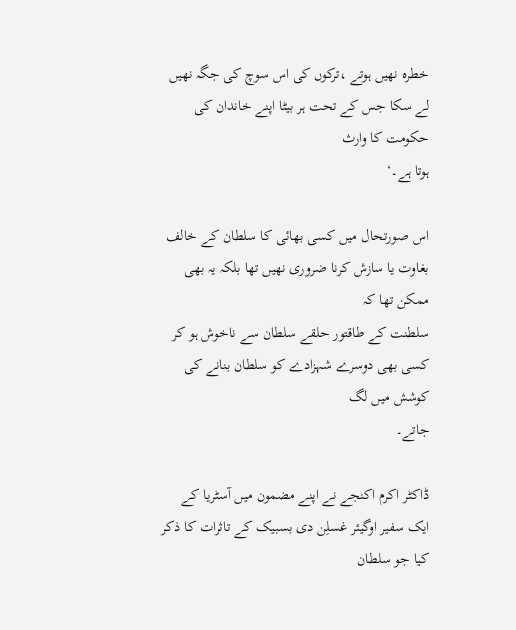خطرہ نھیں ہوتے ،ترکوں کی اس سوچ کی جگہ نھیں لے سکا جس کے تحت ہر بیٹا اپنے خاندان کی حکومت کا وارث
ہوتا ہے۔‘

اس صورتحال میں کسی بھائی کا سلطان کے خالف بغاوت یا سازش کرنا ضروری نھیں تھا بلکہ یہ بھی ممکن تھا کہ
سلطنت کے طاقتور حلقے سلطان سے ناخوش ہو کر کسی بھی دوسرے شہزادے کو سلطان بنانے کی کوشش میں لگ
جاتے۔

ڈاکٹر اکرم اکنجے نے اپنے مضمون میں آسٹریا کے ایک سفیر اوگیئر غسلِن دی بسبیک کے تاثرات کا ذکر کیا جو سلطان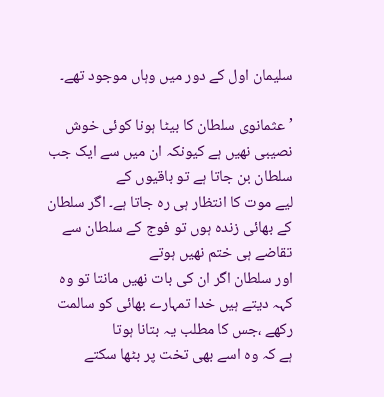سلیمان اول کے دور میں وہاں موجود تھے۔

’عثمانوی سلطان کا بیٹا ہونا کوئی خوش نصیبی نھیں ہے کیونکہ ان میں سے ایک جب سلطان بن جاتا ہے تو باقیوں کے
لیے موت کا انتظار ہی رہ جاتا ہے۔ اگر سلطان کے بھائی زندہ ہوں تو فوج کے سلطان سے تقاضے ہی ختم نھیں ہوتے
اور سلطان اگر ان کی بات نھیں مانتا تو وہ کہہ دیتے ہیں خدا تمہارے بھائی کو سالمت رکھے ،جس کا مطلب یہ بتانا ہوتا
ہے کہ وہ اسے بھی تخت پر بٹھا سکتے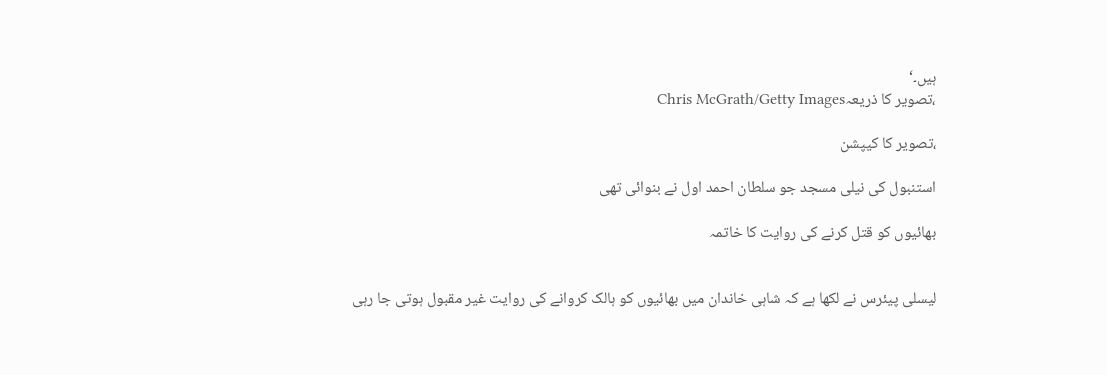ہیں۔‘
،تصویر کا ذریعہChris McGrath/Getty Images

،تصویر کا کیپشن

استنبول کی نیلی مسجد جو سلطان احمد اول نے بنوائی تھی

بھائیوں کو قتل کرنے کی روایت کا خاتمہ


لیسلی پیئرس نے لکھا ہے کہ شاہی خاندان میں بھائیوں کو ہالک کروانے کی روایت غیر مقبول ہوتی جا رہی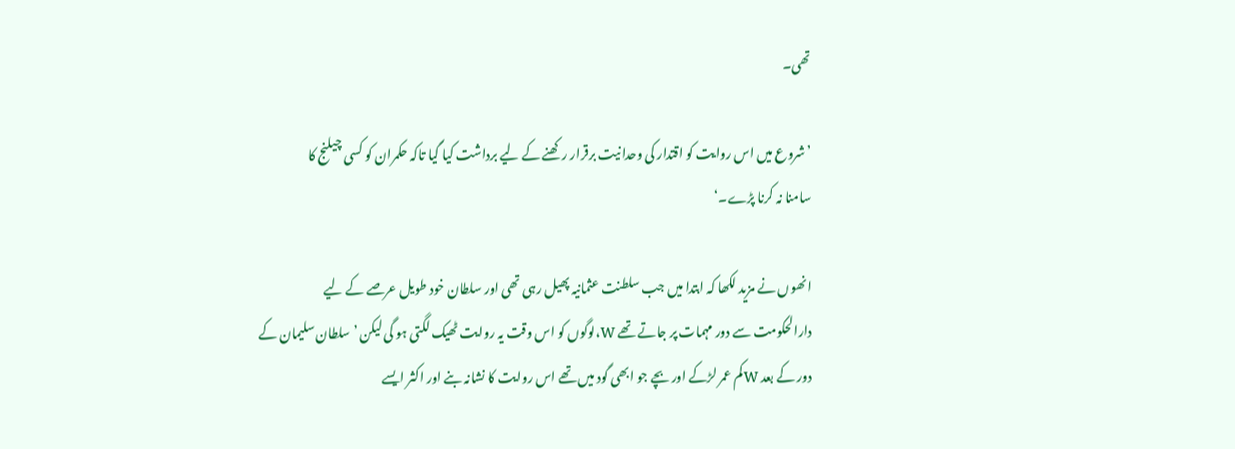تھی۔

’شروع میں اس روایت کو اقتدار کی وحدانیت برقرار رکھنے کے لیے برداشت کیا گیا تاکہ حکمران کو کسی چیلنج کا
سامنا نہ کرنا پڑے۔‘

انھوں نے مزید لکھا کہ ابتدا میں جب سلطنت عثمانیہ پھیل رہی تھی اور سلطان خود طویل عرصے کے لیے
دارالحکومت سے دور مہمات پر جاتے تھے W،لوگوں کو اس وقت یہ روایت ٹھیک لگتی ہو گی لیکن ’سلطان سلیمان کے
دور کے بعد Wکم عمر لڑکے اور بچے جو ابھی گود میں تھے اس روایت کا نشانہ بنے اور اکثر ایسے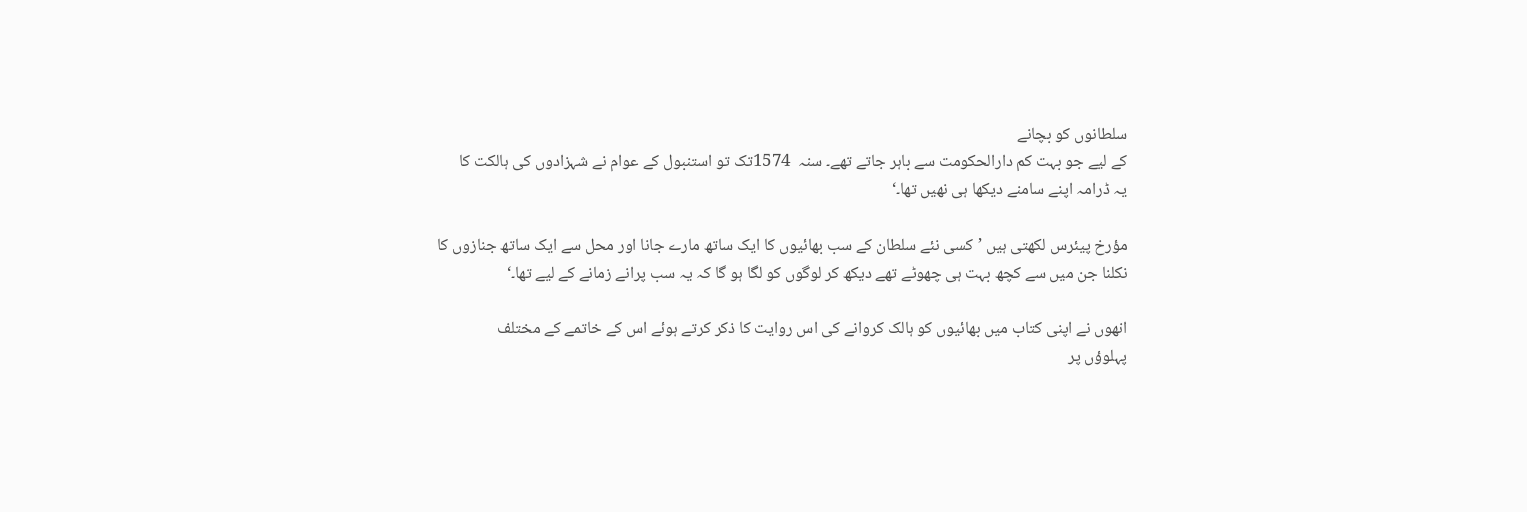سلطانوں کو بچانے
کے لیے جو بہت کم دارالحکومت سے باہر جاتے تھے۔ سنہ  1574تک تو استنبول کے عوام نے شہزادوں کی ہالکت کا
یہ ڈرامہ اپنے سامنے دیکھا ہی نھیں تھا۔‘

مؤرخ پیئرس لکھتی ہیں ’کسی نئے سلطان کے سب بھائیوں کا ایک ساتھ مارے جانا اور محل سے ایک ساتھ جنازوں کا
نکلنا جن میں سے کچھ بہت ہی چھوٹے تھے دیکھ کر لوگوں کو لگا ہو گا کہ یہ سب پرانے زمانے کے لیے تھا۔‘

انھوں نے اپنی کتاب میں بھائیوں کو ہالک کروانے کی اس روایت کا ذکر کرتے ہوئے اس کے خاتمے کے مختلف
پہلوؤں پر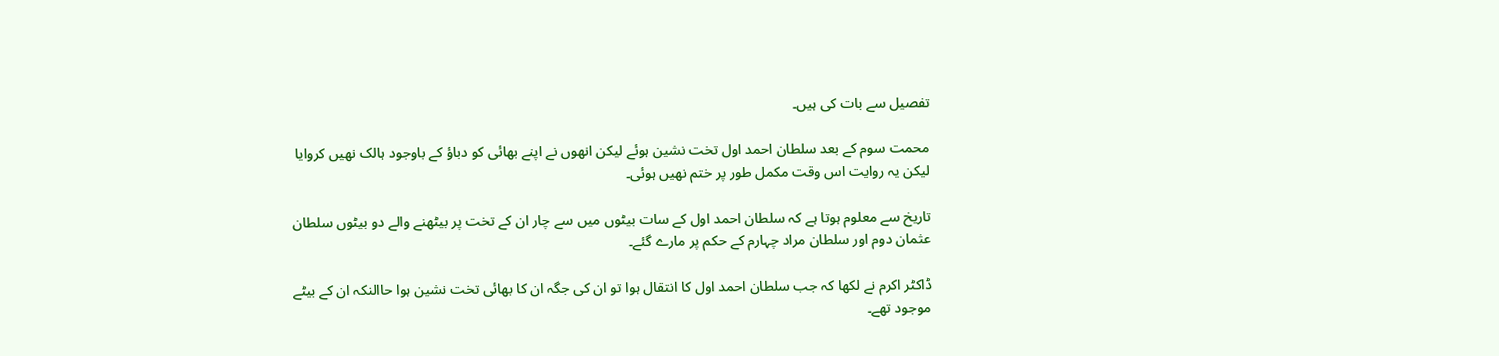تفصیل سے بات کی ہیں۔

محمت سوم کے بعد سلطان احمد اول تخت نشین ہوئے لیکن انھوں نے اپنے بھائی کو دباؤ کے باوجود ہالک نھیں کروایا
لیکن یہ روایت اس وقت مکمل طور پر ختم نھیں ہوئی۔

تاریخ سے معلوم ہوتا ہے کہ سلطان احمد اول کے سات بیٹوں میں سے چار ان کے تخت پر بیٹھنے والے دو بیٹوں سلطان
عثمان دوم اور سلطان مراد چہارم کے حکم پر مارے گئے۔

ڈاکٹر اکرم نے لکھا کہ جب سلطان احمد اول کا انتقال ہوا تو ان کی جگہ ان کا بھائی تخت نشین ہوا حاالنکہ ان کے بیٹے
موجود تھے۔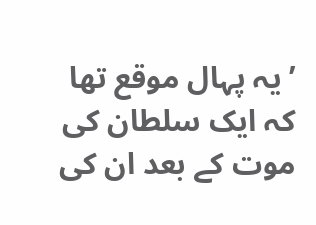’یہ پہال موقع تھا کہ ایک سلطان کی موت کے بعد ان کی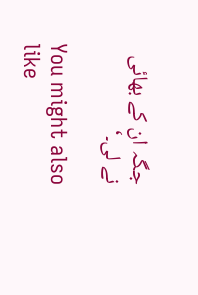جگہ ان کے بھائی نے لی۔‘

You might also like